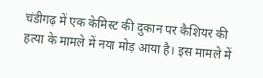चंडीगढ़ में एक केमिस्ट की दुकान पर कैशियर की हत्या के मामले में नया मोड़ आया है। इस मामले में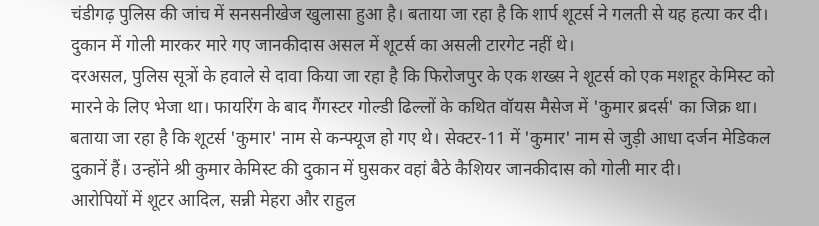चंडीगढ़ पुलिस की जांच में सनसनीखेज खुलासा हुआ है। बताया जा रहा है कि शार्प शूटर्स ने गलती से यह हत्या कर दी। दुकान में गोली मारकर मारे गए जानकीदास असल में शूटर्स का असली टारगेट नहीं थे।
दरअसल, पुलिस सूत्रों के हवाले से दावा किया जा रहा है कि फिरोजपुर के एक शख्स ने शूटर्स को एक मशहूर केमिस्ट को मारने के लिए भेजा था। फायरिंग के बाद गैंगस्टर गोल्डी ढिल्लों के कथित वॉयस मैसेज में 'कुमार ब्रदर्स' का जिक्र था। बताया जा रहा है कि शूटर्स 'कुमार' नाम से कन्फ्यूज हो गए थे। सेक्टर-11 में 'कुमार' नाम से जुड़ी आधा दर्जन मेडिकल दुकानें हैं। उन्होंने श्री कुमार केमिस्ट की दुकान में घुसकर वहां बैठे कैशियर जानकीदास को गोली मार दी।
आरोपियों में शूटर आदिल, सन्नी मेहरा और राहुल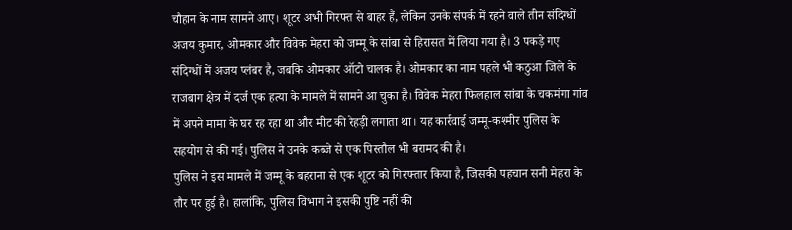चौहान के नाम सामने आए। शूटर अभी गिरफ्त से बाहर हैं, लेकिन उनके संपर्क में रहने वाले तीन संदिग्धों अजय कुमार, ओमकार और विवेक मेहरा को जम्मू के सांबा से हिरासत में लिया गया है। 3 पकड़े गए संदिग्धों में अजय प्लंबर है, जबकि ओमकार ऑटो चालक है। ओमकार का नाम पहले भी कठुआ जिले के राजबाग क्षेत्र में दर्ज एक हत्या के मामले में सामने आ चुका है। विवेक मेहरा फिलहाल सांबा के चकमंगा गांव में अपने मामा के घर रह रहा था और मीट की रेहड़ी लगाता था। यह कार्रवाई जम्मू-कश्मीर पुलिस के सहयोग से की गई। पुलिस ने उनके कब्जे से एक पिस्तौल भी बरामद की है।
पुलिस ने इस मामले में जम्मू के बहराना से एक शूटर को गिरफ्तार किया है, जिसकी पहचान सनी मेहरा के तौर पर हुई है। हालांकि, पुलिस विभाग ने इसकी पुष्टि नहीं की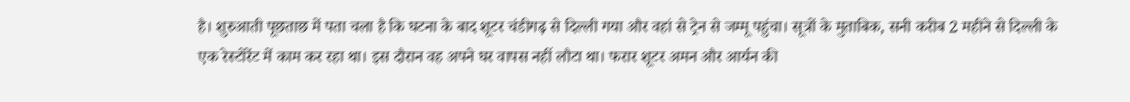है। शुरुआती पूछताछ में पता चला है कि घटना के बाद शूटर चंडीगढ़ से दिल्ली गया और वहां से ट्रेन से जम्मू पहुंचा। सूत्रों के मुताबिक, सनी करीब 2 महीने से दिल्ली के एक रेस्टोरेंट में काम कर रहा था। इस दौरान वह अपने घर वापस नहीं लौटा था। फरार शूटर अमन और आर्यन की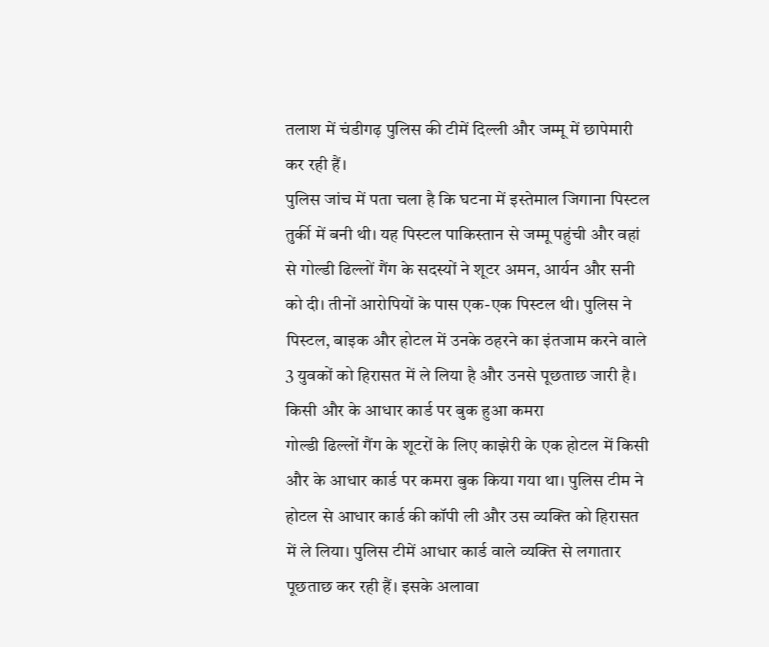तलाश में चंडीगढ़ पुलिस की टीमें दिल्ली और जम्मू में छापेमारी कर रही हैं।
पुलिस जांच में पता चला है कि घटना में इस्तेमाल जिगाना पिस्टल तुर्की में बनी थी। यह पिस्टल पाकिस्तान से जम्मू पहुंची और वहां से गोल्डी ढिल्लों गैंग के सदस्यों ने शूटर अमन, आर्यन और सनी को दी। तीनों आरोपियों के पास एक-एक पिस्टल थी। पुलिस ने पिस्टल, बाइक और होटल में उनके ठहरने का इंतजाम करने वाले 3 युवकों को हिरासत में ले लिया है और उनसे पूछताछ जारी है।
किसी और के आधार कार्ड पर बुक हुआ कमरा
गोल्डी ढिल्लों गैंग के शूटरों के लिए काझेरी के एक होटल में किसी और के आधार कार्ड पर कमरा बुक किया गया था। पुलिस टीम ने होटल से आधार कार्ड की कॉपी ली और उस व्यक्ति को हिरासत में ले लिया। पुलिस टीमें आधार कार्ड वाले व्यक्ति से लगातार पूछताछ कर रही हैं। इसके अलावा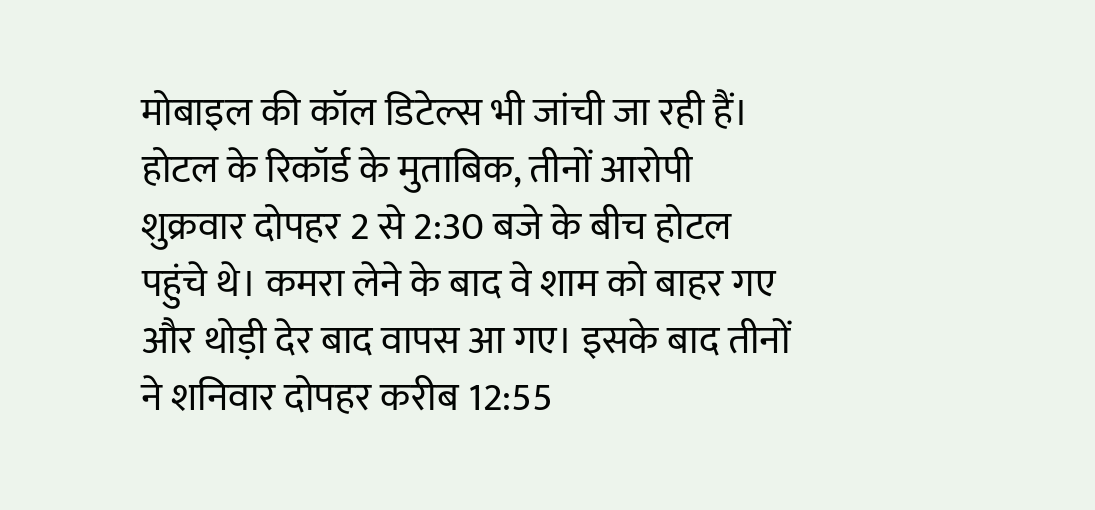मोबाइल की कॉल डिटेल्स भी जांची जा रही हैं। होटल के रिकॉर्ड के मुताबिक, तीनों आरोपी शुक्रवार दोपहर 2 से 2:30 बजे के बीच होटल पहुंचे थे। कमरा लेने के बाद वे शाम को बाहर गए और थोड़ी देर बाद वापस आ गए। इसके बाद तीनों ने शनिवार दोपहर करीब 12:55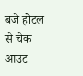बजे होटल से चेक आउट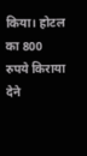किया। होटल का 800 रुपये किराया देने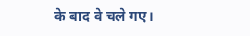के बाद वे चले गए।